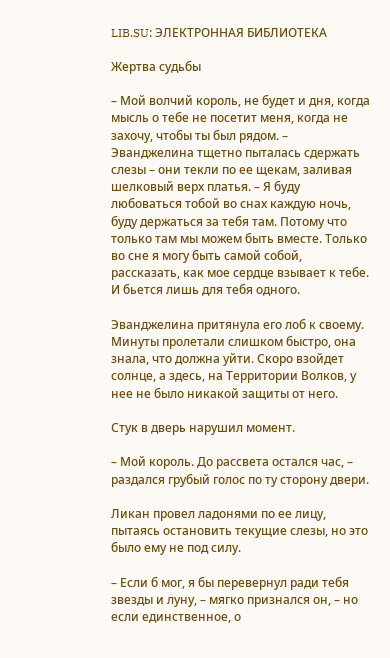LIB.SU: ЭЛЕКТРОННАЯ БИБЛИОТЕКА

Жертва судьбы

– Мой волчий король, не будет и дня, когда мысль о тебе не посетит меня, когда не захочу, чтобы ты был рядом. – Эванджелина тщетно пыталась сдержать слезы – они текли по ее щекам, заливая шелковый верх платья. – Я буду любоваться тобой во снах каждую ночь, буду держаться за тебя там. Потому что только там мы можем быть вместе. Только во сне я могу быть самой собой, рассказать, как мое сердце взывает к тебе. И бьется лишь для тебя одного.

Эванджелина притянула его лоб к своему. Минуты пролетали слишком быстро, она знала, что должна уйти. Скоро взойдет солнце, а здесь, на Территории Волков, у нее не было никакой защиты от него.

Стук в дверь нарушил момент.

– Мой король. До рассвета остался час, – раздался грубый голос по ту сторону двери.

Ликан провел ладонями по ее лицу, пытаясь остановить текущие слезы, но это было ему не под силу.

– Если б мог, я бы перевернул ради тебя звезды и луну, – мягко признался он, – но если единственное, о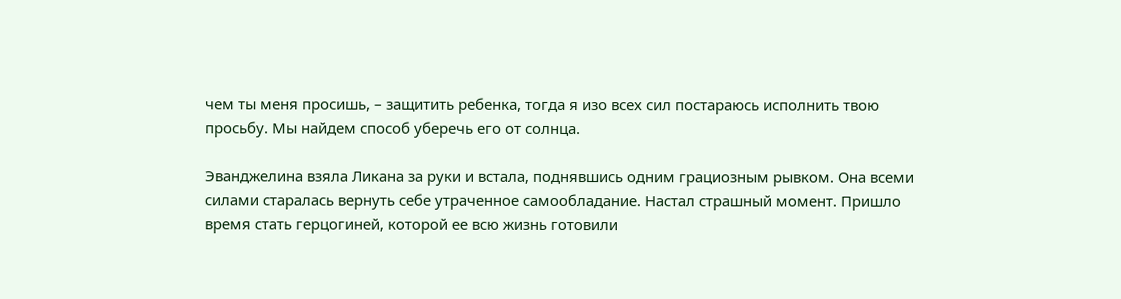чем ты меня просишь, – защитить ребенка, тогда я изо всех сил постараюсь исполнить твою просьбу. Мы найдем способ уберечь его от солнца.

Эванджелина взяла Ликана за руки и встала, поднявшись одним грациозным рывком. Она всеми силами старалась вернуть себе утраченное самообладание. Настал страшный момент. Пришло время стать герцогиней, которой ее всю жизнь готовили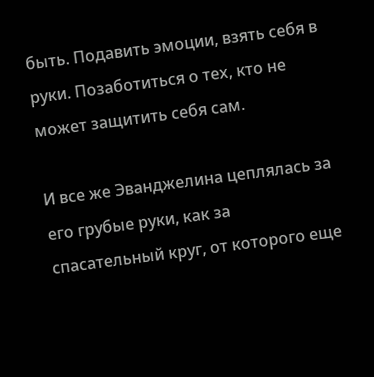быть. Подавить эмоции, взять себя в руки. Позаботиться о тех, кто не может защитить себя сам.

И все же Эванджелина цеплялась за его грубые руки, как за спасательный круг, от которого еще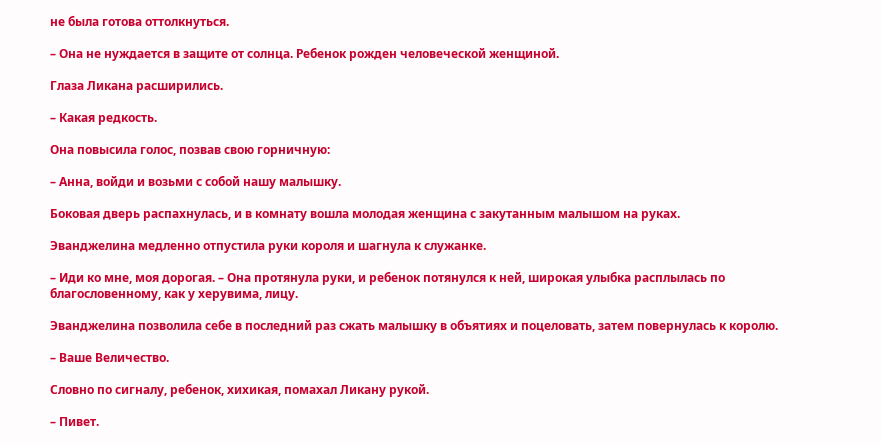не была готова оттолкнуться.

– Она не нуждается в защите от солнца. Ребенок рожден человеческой женщиной.

Глаза Ликана расширились.

– Какая редкость.

Она повысила голос, позвав свою горничную:

– Анна, войди и возьми с собой нашу малышку.

Боковая дверь распахнулась, и в комнату вошла молодая женщина с закутанным малышом на руках.

Эванджелина медленно отпустила руки короля и шагнула к служанке.

– Иди ко мне, моя дорогая. – Она протянула руки, и ребенок потянулся к ней, широкая улыбка расплылась по благословенному, как у херувима, лицу.

Эванджелина позволила себе в последний раз сжать малышку в объятиях и поцеловать, затем повернулась к королю.

– Ваше Величество.

Словно по сигналу, ребенок, хихикая, помахал Ликану рукой.

– Пивет.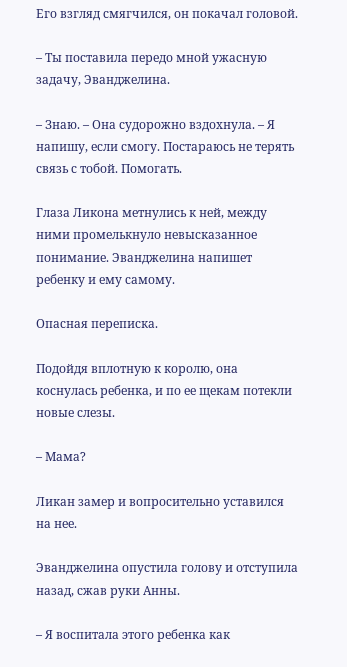Его взгляд смягчился, он покачал головой.

– Ты поставила передо мной ужасную задачу, Эванджелина.

– Знаю. – Она судорожно вздохнула. – Я напишу, если смогу. Постараюсь не терять связь с тобой. Помогать.

Глаза Ликона метнулись к ней, между ними промелькнуло невысказанное понимание. Эванджелина напишет ребенку и ему самому.

Опасная переписка.

Подойдя вплотную к королю, она коснулась ребенка, и по ее щекам потекли новые слезы.

– Мама?

Ликан замер и вопросительно уставился на нее.

Эванджелина опустила голову и отступила назад, сжав руки Анны.

– Я воспитала этого ребенка как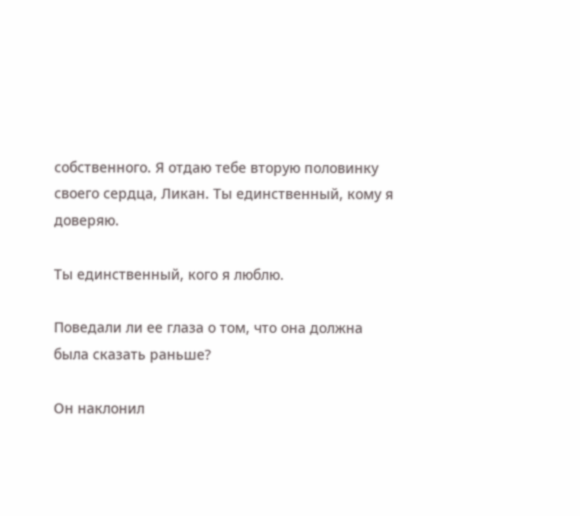собственного. Я отдаю тебе вторую половинку своего сердца, Ликан. Ты единственный, кому я доверяю.

Ты единственный, кого я люблю.

Поведали ли ее глаза о том, что она должна была сказать раньше?

Он наклонил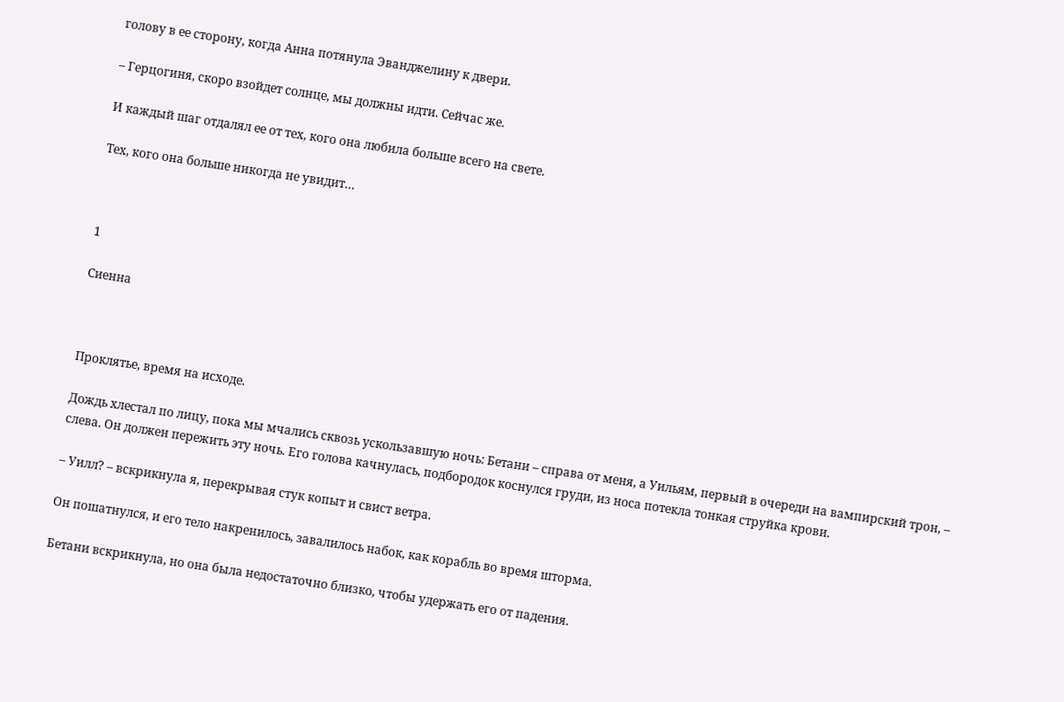голову в ее сторону, когда Анна потянула Эванджелину к двери.

– Герцогиня, скоро взойдет солнце, мы должны идти. Сейчас же.

И каждый шаг отдалял ее от тех, кого она любила больше всего на свете.

Тех, кого она больше никогда не увидит…



1

Сиенна



Проклятье, время на исходе.

Дождь хлестал по лицу, пока мы мчались сквозь ускользавшую ночь: Бетани – справа от меня, а Уильям, первый в очереди на вампирский трон, – слева. Он должен пережить эту ночь. Его голова качнулась, подбородок коснулся груди, из носа потекла тонкая струйка крови.

– Уилл? – вскрикнула я, перекрывая стук копыт и свист ветра.

Он пошатнулся, и его тело накренилось, завалилось набок, как корабль во время шторма.

Бетани вскрикнула, но она была недостаточно близко, чтобы удержать его от падения.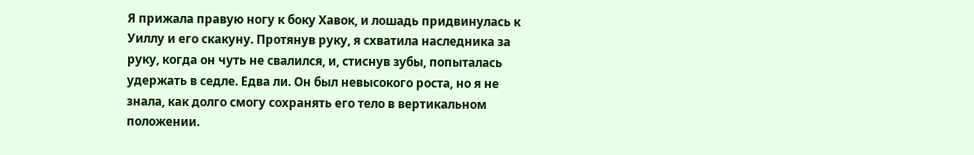Я прижала правую ногу к боку Хавок, и лошадь придвинулась к Уиллу и его скакуну. Протянув руку, я схватила наследника за руку, когда он чуть не свалился, и, стиснув зубы, попыталась удержать в седле. Едва ли. Он был невысокого роста, но я не знала, как долго смогу сохранять его тело в вертикальном положении.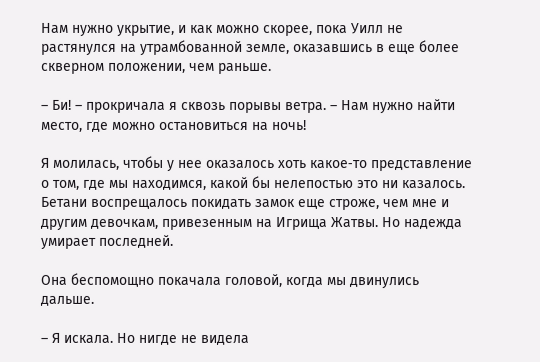Нам нужно укрытие, и как можно скорее, пока Уилл не растянулся на утрамбованной земле, оказавшись в еще более скверном положении, чем раньше.

– Би! – прокричала я сквозь порывы ветра. – Нам нужно найти место, где можно остановиться на ночь!

Я молилась, чтобы у нее оказалось хоть какое‑то представление о том, где мы находимся, какой бы нелепостью это ни казалось. Бетани воспрещалось покидать замок еще строже, чем мне и другим девочкам, привезенным на Игрища Жатвы. Но надежда умирает последней.

Она беспомощно покачала головой, когда мы двинулись дальше.

– Я искала. Но нигде не видела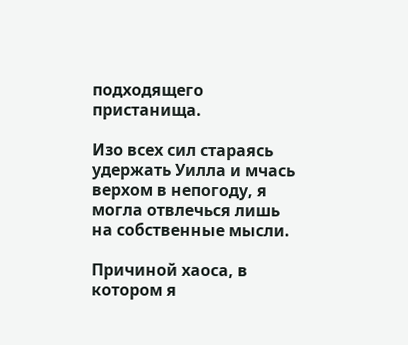подходящего пристанища.

Изо всех сил стараясь удержать Уилла и мчась верхом в непогоду, я могла отвлечься лишь на собственные мысли.

Причиной хаоса, в котором я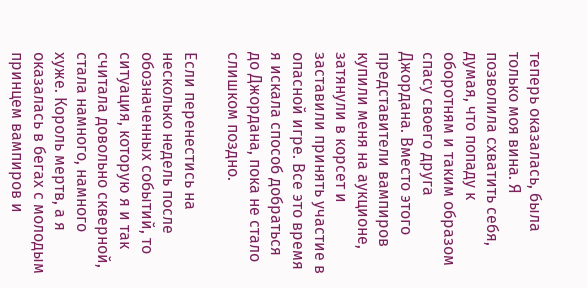теперь оказалась, была только моя вина. Я позволила схватить себя, думая, что попаду к оборотням и таким образом спасу своего друга Джордана. Вместо этого представители вампиров купили меня на аукционе, затянули в корсет и заставили принять участие в опасной игре. Все это время я искала способ добраться до Джордана, пока не стало слишком поздно.

Если перенестись на несколько недель после обозначенных событий, то ситуация, которую я и так считала довольно скверной, стала намного, намного хуже. Король мертв, а я оказалась в бегах с молодым принцем вампиров и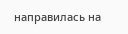направилась на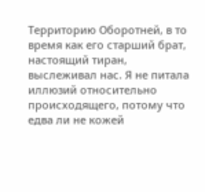Территорию Оборотней, в то время как его старший брат, настоящий тиран, выслеживал нас. Я не питала иллюзий относительно происходящего, потому что едва ли не кожей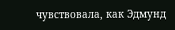чувствовала, как Эдмунд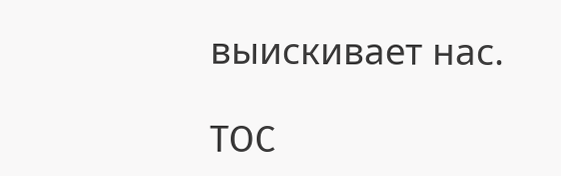выискивает нас.

TOC